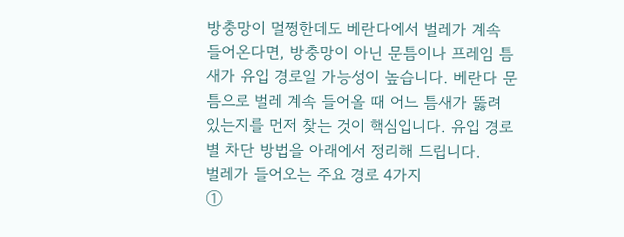방충망이 멀쩡한데도 베란다에서 벌레가 계속 들어온다면, 방충망이 아닌 문틈이나 프레임 틈새가 유입 경로일 가능성이 높습니다. 베란다 문틈으로 벌레 계속 들어올 때 어느 틈새가 뚫려 있는지를 먼저 찾는 것이 핵심입니다. 유입 경로별 차단 방법을 아래에서 정리해 드립니다.
벌레가 들어오는 주요 경로 4가지
①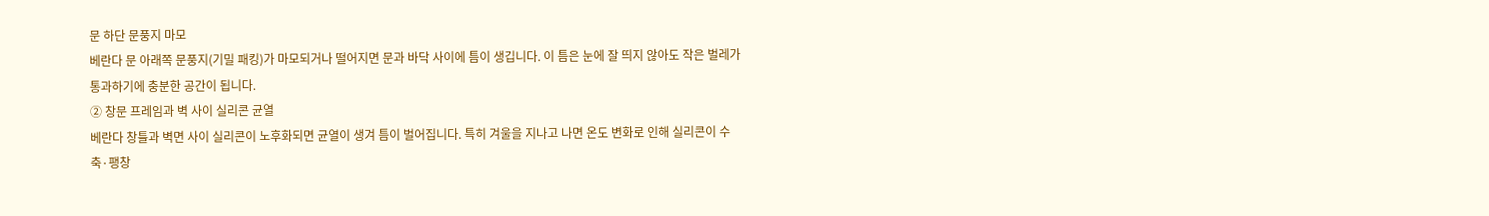문 하단 문풍지 마모
베란다 문 아래쪽 문풍지(기밀 패킹)가 마모되거나 떨어지면 문과 바닥 사이에 틈이 생깁니다. 이 틈은 눈에 잘 띄지 않아도 작은 벌레가 통과하기에 충분한 공간이 됩니다.
② 창문 프레임과 벽 사이 실리콘 균열
베란다 창틀과 벽면 사이 실리콘이 노후화되면 균열이 생겨 틈이 벌어집니다. 특히 겨울을 지나고 나면 온도 변화로 인해 실리콘이 수축·팽창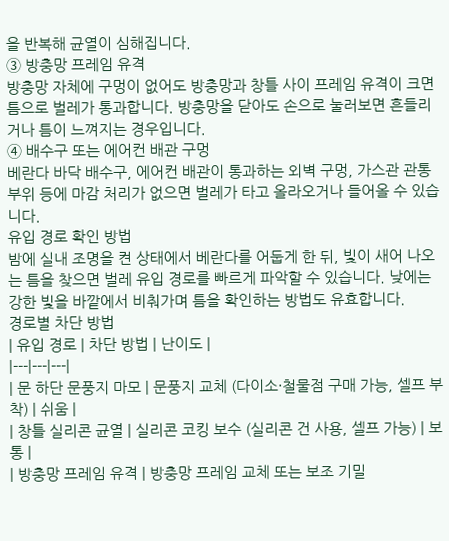을 반복해 균열이 심해집니다.
③ 방충망 프레임 유격
방충망 자체에 구멍이 없어도 방충망과 창틀 사이 프레임 유격이 크면 틈으로 벌레가 통과합니다. 방충망을 닫아도 손으로 눌러보면 흔들리거나 틈이 느껴지는 경우입니다.
④ 배수구 또는 에어컨 배관 구멍
베란다 바닥 배수구, 에어컨 배관이 통과하는 외벽 구멍, 가스관 관통 부위 등에 마감 처리가 없으면 벌레가 타고 올라오거나 들어올 수 있습니다.
유입 경로 확인 방법
밤에 실내 조명을 켠 상태에서 베란다를 어둡게 한 뒤, 빛이 새어 나오는 틈을 찾으면 벌레 유입 경로를 빠르게 파악할 수 있습니다. 낮에는 강한 빛을 바깥에서 비춰가며 틈을 확인하는 방법도 유효합니다.
경로별 차단 방법
| 유입 경로 | 차단 방법 | 난이도 |
|---|---|---|
| 문 하단 문풍지 마모 | 문풍지 교체 (다이소·철물점 구매 가능, 셀프 부착) | 쉬움 |
| 창틀 실리콘 균열 | 실리콘 코킹 보수 (실리콘 건 사용, 셀프 가능) | 보통 |
| 방충망 프레임 유격 | 방충망 프레임 교체 또는 보조 기밀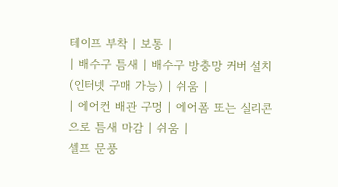테이프 부착 | 보통 |
| 배수구 틈새 | 배수구 방충망 커버 설치 (인터넷 구매 가능) | 쉬움 |
| 에어컨 배관 구멍 | 에어폼 또는 실리콘으로 틈새 마감 | 쉬움 |
셀프 문풍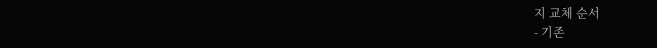지 교체 순서
- 기존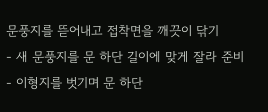문풍지를 뜯어내고 접착면을 깨끗이 닦기
- 새 문풍지를 문 하단 길이에 맞게 잘라 준비
- 이형지를 벗기며 문 하단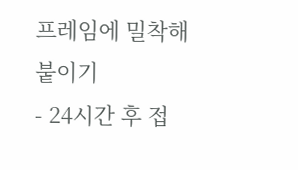프레임에 밀착해 붙이기
- 24시간 후 접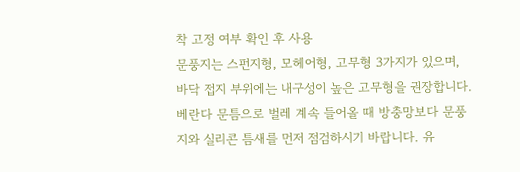착 고정 여부 확인 후 사용
문풍지는 스펀지형, 모헤어형, 고무형 3가지가 있으며, 바닥 접지 부위에는 내구성이 높은 고무형을 권장합니다.
베란다 문틈으로 벌레 계속 들어올 때 방충망보다 문풍지와 실리콘 틈새를 먼저 점검하시기 바랍니다. 유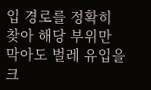입 경로를 정확히 찾아 해당 부위만 막아도 벌레 유입을 크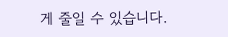게 줄일 수 있습니다.